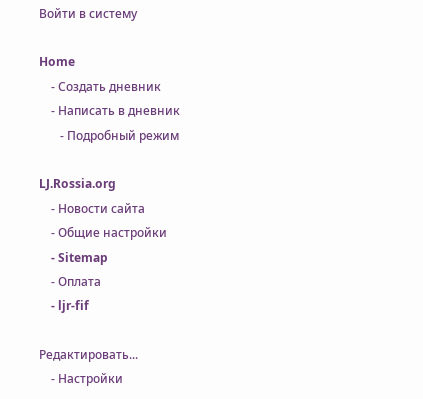Войти в систему

Home
    - Создать дневник
    - Написать в дневник
       - Подробный режим

LJ.Rossia.org
    - Новости сайта
    - Общие настройки
    - Sitemap
    - Оплата
    - ljr-fif

Редактировать...
    - Настройки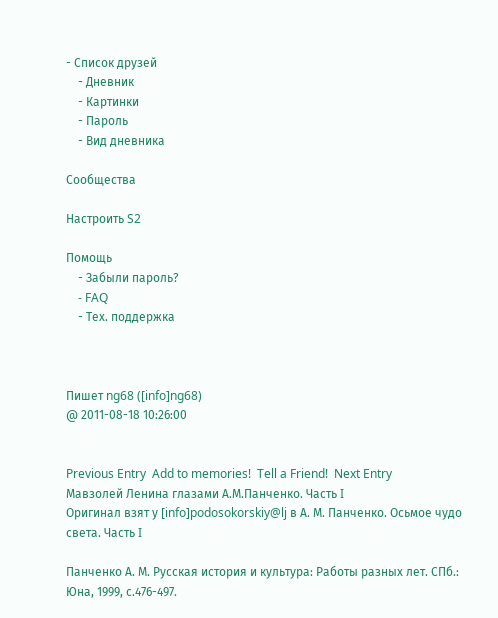- Список друзей
    - Дневник
    - Картинки
    - Пароль
    - Вид дневника

Сообщества

Настроить S2

Помощь
    - Забыли пароль?
    - FAQ
    - Тех. поддержка



Пишет ng68 ([info]ng68)
@ 2011-08-18 10:26:00


Previous Entry  Add to memories!  Tell a Friend!  Next Entry
Мавзолей Ленина глазами А.М.Панченко. Часть I
Оригинал взят у [info]podosokorskiy@lj в А. М. Панченко. Осьмое чудо света. Часть I

Панченко А. М. Русская история и культура: Работы разных лет. СПб.: Юна, 1999, с.476-497.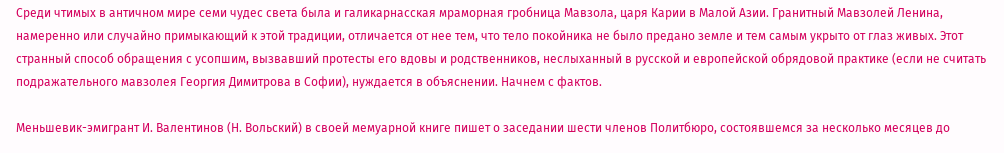Среди чтимых в античном мире семи чудес света была и галикарнасская мраморная гробница Мавзола, царя Карии в Малой Азии. Гранитный Мавзолей Ленина, намеренно или случайно примыкающий к этой традиции, отличается от нее тем, что тело покойника не было предано земле и тем самым укрыто от глаз живых. Этот странный способ обращения с усопшим, вызвавший протесты его вдовы и родственников, неслыханный в русской и европейской обрядовой практике (если не считать подражательного мавзолея Георгия Димитрова в Софии), нуждается в объяснении. Начнем с фактов.

Меньшевик-эмигрант И. Валентинов (Н. Вольский) в своей мемуарной книге пишет о заседании шести членов Политбюро, состоявшемся за несколько месяцев до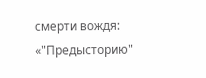смерти вождя: «"Предысторию"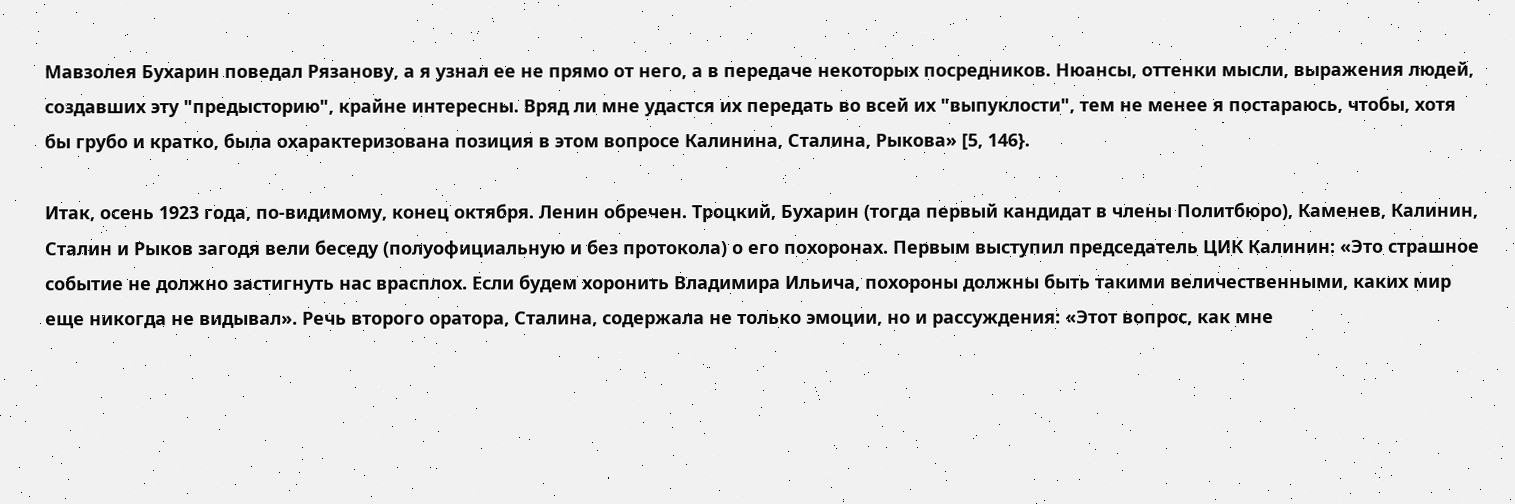Мавзолея Бухарин поведал Рязанову, а я узнал ее не прямо от него, а в передаче некоторых посредников. Нюансы, оттенки мысли, выражения людей, создавших эту "предысторию", крайне интересны. Вряд ли мне удастся их передать во всей их "выпуклости", тем не менее я постараюсь, чтобы, хотя бы грубо и кратко, была охарактеризована позиция в этом вопросе Калинина, Сталина, Рыкова» [5, 146}.

Итак, осень 1923 года, по-видимому, конец октября. Ленин обречен. Троцкий, Бухарин (тогда первый кандидат в члены Политбюро), Каменев, Калинин, Сталин и Рыков загодя вели беседу (полуофициальную и без протокола) о его похоронах. Первым выступил председатель ЦИК Калинин: «Это страшное событие не должно застигнуть нас врасплох. Если будем хоронить Владимира Ильича, похороны должны быть такими величественными, каких мир еще никогда не видывал». Речь второго оратора, Сталина, содержала не только эмоции, но и рассуждения: «Этот вопрос, как мне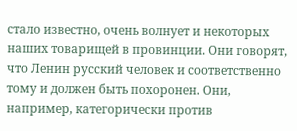стало известно, очень волнует и некоторых наших товарищей в провинции. Они говорят, что Ленин русский человек и соответственно тому и должен быть похоронен. Они, например, категорически против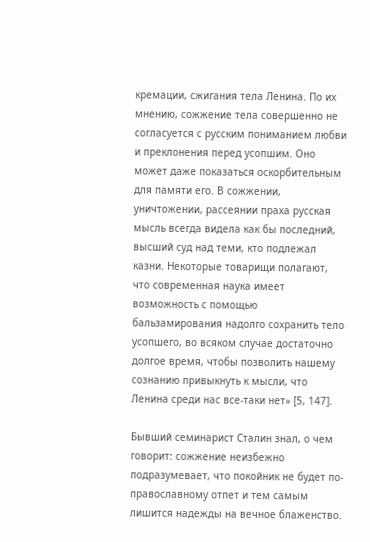кремации, сжигания тела Ленина. По их мнению, сожжение тела совершенно не согласуется с русским пониманием любви и преклонения перед усопшим. Оно может даже показаться оскорбительным для памяти его. В сожжении, уничтожении, рассеянии праха русская мысль всегда видела как бы последний, высший суд над теми, кто подлежал казни. Некоторые товарищи полагают, что современная наука имеет возможность с помощью бальзамирования надолго сохранить тело усопшего, во всяком случае достаточно долгое время, чтобы позволить нашему сознанию привыкнуть к мысли, что Ленина среди нас все-таки нет» [5, 147].

Бывший семинарист Сталин знал, о чем говорит: сожжение неизбежно подразумевает, что покойник не будет по-православному отпет и тем самым лишится надежды на вечное блаженство.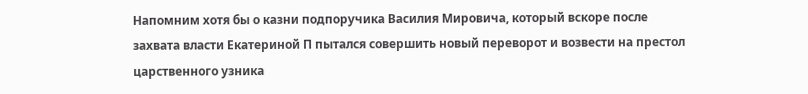Напомним хотя бы о казни подпоручика Василия Мировича, который вскоре после захвата власти Екатериной П пытался совершить новый переворот и возвести на престол царственного узника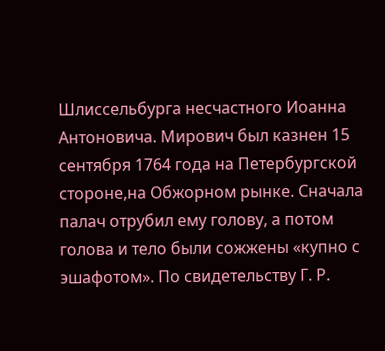Шлиссельбурга несчастного Иоанна Антоновича. Мирович был казнен 15 сентября 1764 года на Петербургской стороне,на Обжорном рынке. Сначала палач отрубил ему голову, а потом голова и тело были сожжены «купно с эшафотом». По свидетельству Г. Р.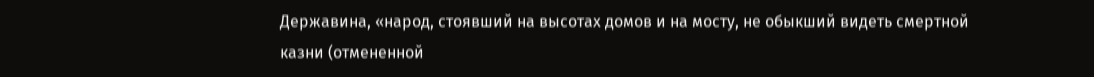Державина, «народ, стоявший на высотах домов и на мосту, не обыкший видеть смертной казни (отмененной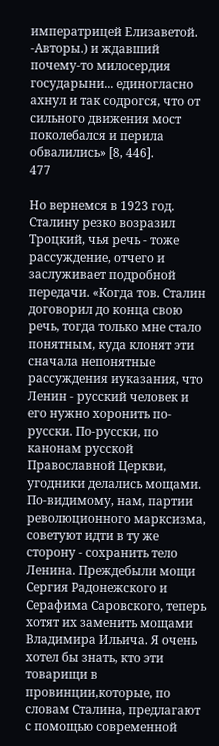императрицей Елизаветой. -Авторы.) и ждавший почему-то милосердия государыни... единогласно ахнул и так содрогся, что от сильного движения мост поколебался и перила обвалились» [8, 446].
477

Но вернемся в 1923 год. Сталину резко возразил Троцкий, чья речь - тоже рассуждение, отчего и заслуживает подробной передачи. «Когда тов. Сталин договорил до конца свою речь, тогда только мне стало понятным, куда клонят эти сначала непонятные рассуждения иуказания, что Ленин - русский человек и его нужно хоронить по-русски. По-русски, по канонам русской Православной Церкви, угодники делались мощами. По-видимому, нам, партии революционного марксизма, советуют идти в ту же сторону - сохранить тело Ленина. Преждебыли мощи Сергия Радонежского и Серафима Саровского, теперь хотят их заменить мощами Владимира Ильича. Я очень хотел бы знать, кто эти товарищи в провинции,которые, по словам Сталина, предлагают с помощью современной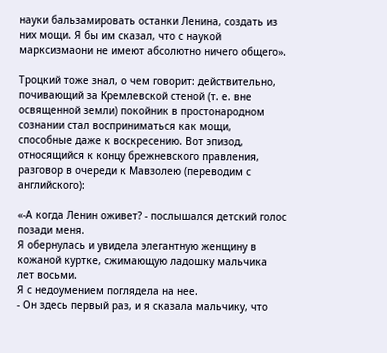науки бальзамировать останки Ленина, создать из них мощи. Я бы им сказал, что с наукой марксизмаони не имеют абсолютно ничего общего».

Троцкий тоже знал, о чем говорит: действительно, почивающий за Кремлевской стеной (т. е. вне освященной земли) покойник в простонародном сознании стал восприниматься как мощи, способные даже к воскресению. Вот эпизод, относящийся к концу брежневского правления, разговор в очереди к Мавзолею (переводим с английского):

«-А когда Ленин оживет? - послышался детский голос позади меня.
Я обернулась и увидела элегантную женщину в кожаной куртке, сжимающую ладошку мальчика лет восьми.
Я с недоумением поглядела на нее.
- Он здесь первый раз, и я сказала мальчику, что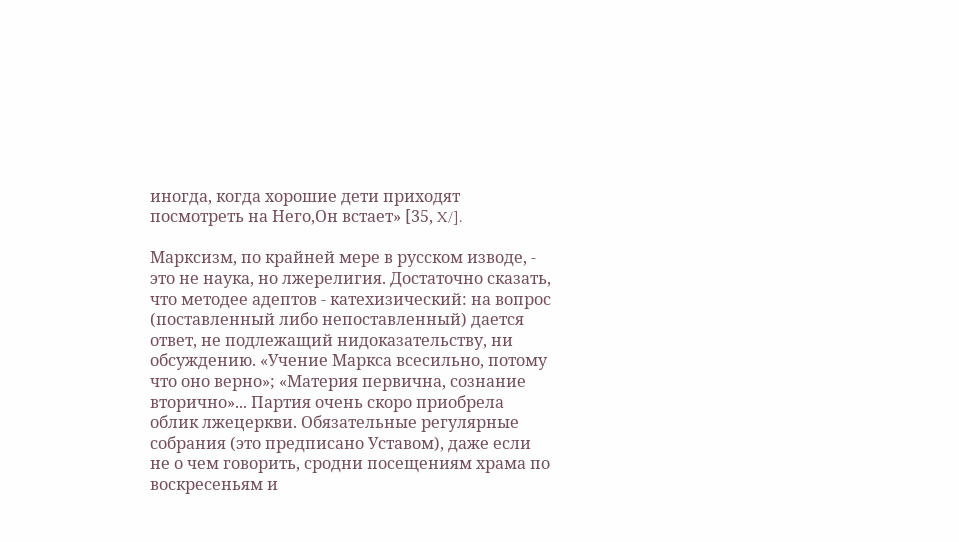иногда, когда хорошие дети приходят посмотреть на Него,Он встает» [35, X/].

Марксизм, по крайней мере в русском изводе, - это не наука, но лжерелигия. Достаточно сказать, что методее адептов - катехизический: на вопрос (поставленный либо непоставленный) дается ответ, не подлежащий нидоказательству, ни обсуждению. «Учение Маркса всесильно, потому что оно верно»; «Материя первична, сознание вторично»... Партия очень скоро приобрела облик лжецеркви. Обязательные регулярные собрания (это предписано Уставом), даже если не о чем говорить, сродни посещениям храма по воскресеньям и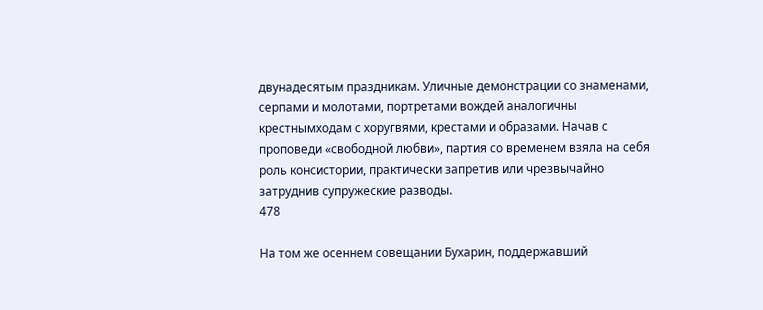двунадесятым праздникам. Уличные демонстрации со знаменами, серпами и молотами, портретами вождей аналогичны крестнымходам с хоругвями, крестами и образами. Начав с проповеди «свободной любви», партия со временем взяла на себя роль консистории, практически запретив или чрезвычайно затруднив супружеские разводы.
478

На том же осеннем совещании Бухарин, поддержавший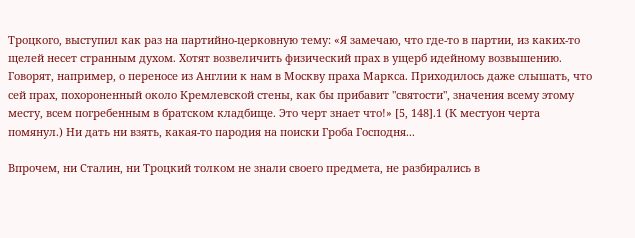Троцкого, выступил как раз на партийно-церковную тему: «Я замечаю, что где-то в партии, из каких-то щелей несет странным духом. Хотят возвеличить физический прах в ущерб идейному возвышению. Говорят, например, о переносе из Англии к нам в Москву праха Маркса. Приходилось даже слышать, что сей прах, похороненный около Кремлевской стены, как бы прибавит "святости", значения всему этому месту, всем погребенным в братском кладбище. Это черт знает что!» [5, 148].1 (К местуон черта помянул.) Ни дать ни взять, какая-то пародия на поиски Гроба Господня...

Впрочем, ни Сталин, ни Троцкий толком не знали своего предмета, не разбирались в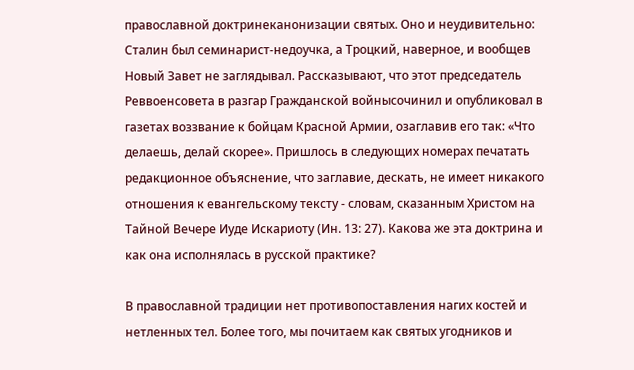православной доктринеканонизации святых. Оно и неудивительно: Сталин был семинарист-недоучка, а Троцкий, наверное, и вообщев Новый Завет не заглядывал. Рассказывают, что этот председатель Реввоенсовета в разгар Гражданской войнысочинил и опубликовал в газетах воззвание к бойцам Красной Армии, озаглавив его так: «Что делаешь, делай скорее». Пришлось в следующих номерах печатать редакционное объяснение, что заглавие, дескать, не имеет никакого отношения к евангельскому тексту - словам, сказанным Христом на Тайной Вечере Иуде Искариоту (Ин. 13: 27). Какова же эта доктрина и как она исполнялась в русской практике?

В православной традиции нет противопоставления нагих костей и нетленных тел. Более того, мы почитаем как святых угодников и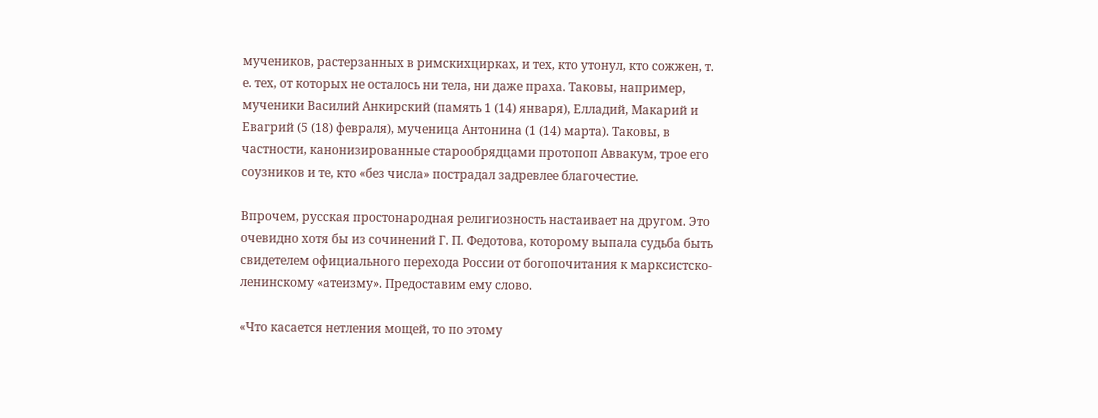мучеников, растерзанных в римскихцирках, и тех, кто утонул, кто сожжен, т. е. тех, от которых не осталось ни тела, ни даже праха. Таковы, например, мученики Василий Анкирский (память 1 (14) января), Елладий, Макарий и Евагрий (5 (18) февраля), мученица Антонина (1 (14) марта). Таковы, в частности, канонизированные старообрядцами протопоп Аввакум, трое его соузников и те, кто «без числа» пострадал задревлее благочестие.

Впрочем, русская простонародная религиозность настаивает на другом. Это очевидно хотя бы из сочинений Г. П. Федотова, которому выпала судьба быть свидетелем официального перехода России от богопочитания к марксистско-ленинскому «атеизму». Предоставим ему слово.

«Что касается нетления мощей, то по этому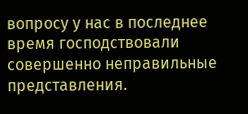вопросу у нас в последнее время господствовали совершенно неправильные представления.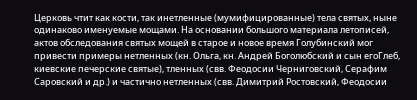Церковь чтит как кости, так инетленные (мумифицированные) тела святых, ныне одинаково именуемые мощами. На основании большого материала летописей, актов обследования святых мощей в старое и новое время Голубинский мог привести примеры нетленных (кн. Ольга, кн. Андрей Боголюбский и сын егоГлеб, киевские печерские святые), тленных (свв. Феодосии Черниговский, Серафим Саровский и др.) и частично нетленных (свв. Димитрий Ростовский, Феодосии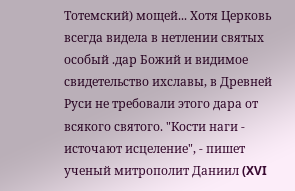Тотемский) мощей... Хотя Церковь всегда видела в нетлении святых особый .дар Божий и видимое свидетельство ихславы, в Древней Руси не требовали этого дара от всякого святого. "Кости наги - источают исцеление", - пишет ученый митрополит Даниил (XVI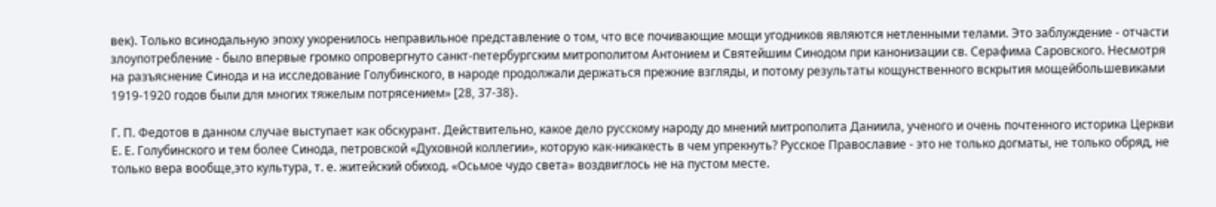век). Только всинодальную эпоху укоренилось неправильное представление о том, что все почивающие мощи угодников являются нетленными телами. Это заблуждение - отчасти злоупотребление - было впервые громко опровергнуто санкт-петербургским митрополитом Антонием и Святейшим Синодом при канонизации св. Серафима Саровского. Несмотря на разъяснение Синода и на исследование Голубинского, в народе продолжали держаться прежние взгляды, и потому результаты кощунственного вскрытия мощейбольшевиками 1919-1920 годов были для многих тяжелым потрясением» [28, 37-38}.

Г. П. Федотов в данном случае выступает как обскурант. Действительно, какое дело русскому народу до мнений митрополита Даниила, ученого и очень почтенного историка Церкви Е. Е. Голубинского и тем более Синода, петровской «Духовной коллегии», которую как-никакесть в чем упрекнуть? Русское Православие - это не только догматы, не только обряд, не только вера вообще,это культура, т. е. житейский обиход. «Осьмое чудо света» воздвиглось не на пустом месте.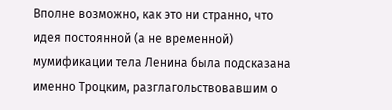Вполне возможно, как это ни странно, что идея постоянной (а не временной) мумификации тела Ленина была подсказана именно Троцким, разглагольствовавшим о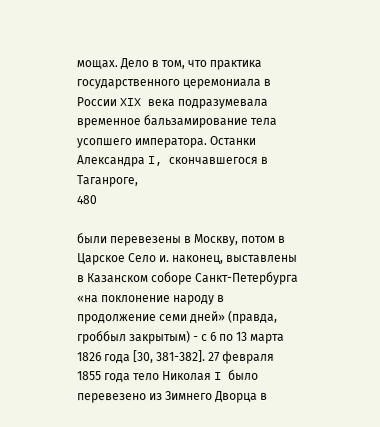мощах. Дело в том, что практика государственного церемониала в России XIX века подразумевала временное бальзамирование тела усопшего императора. Останки Александра I, скончавшегося в Таганроге,
480

были перевезены в Москву, потом в Царское Село и. наконец, выставлены в Казанском соборе Санкт-Петербурга «на поклонение народу в продолжение семи дней» (правда, гроббыл закрытым) - с 6 по 13 марта 1826 года [30, 381-382]. 27 февраля 1855 года тело Николая I было перевезено из Зимнего Дворца в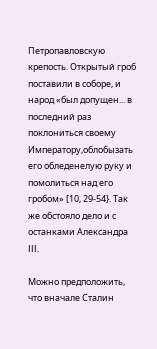Петропавловскую крепость. Открытый гроб поставили в соборе, и народ «был допущен... в последний раз поклониться своему Императору,облобызать его обледенелую руку и помолиться над его гробом» [10, 29-54}. Так же обстояло дело и с останками Александра III.

Можно предположить, что вначале Сталин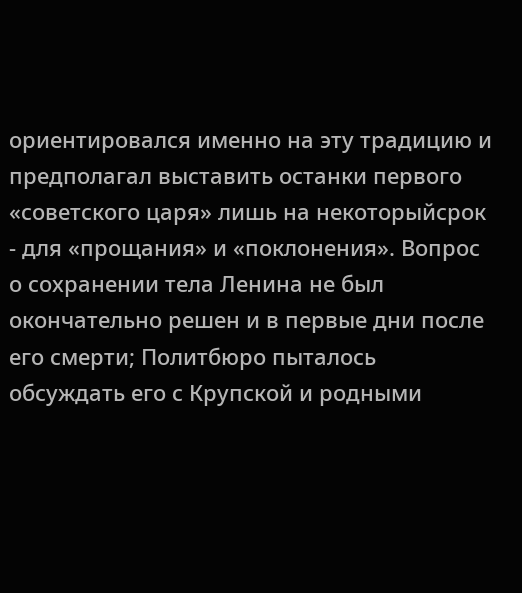ориентировался именно на эту традицию и предполагал выставить останки первого «советского царя» лишь на некоторыйсрок - для «прощания» и «поклонения». Вопрос о сохранении тела Ленина не был окончательно решен и в первые дни после его смерти; Политбюро пыталось обсуждать его с Крупской и родными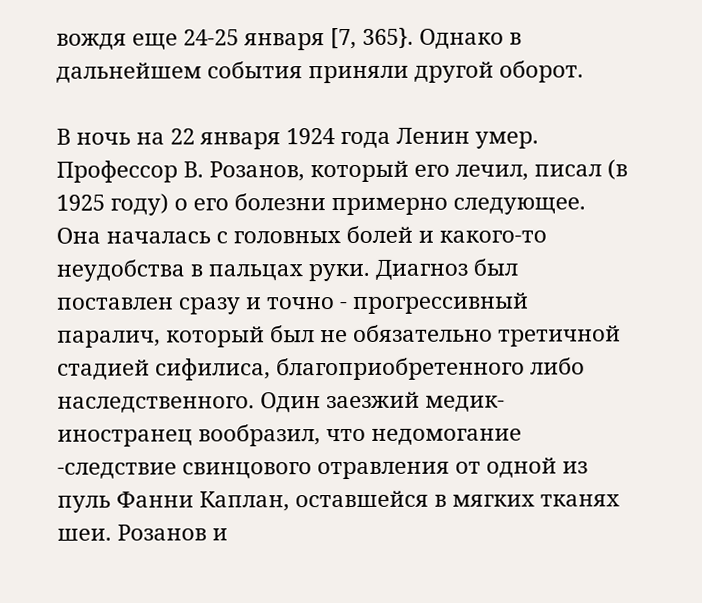вождя еще 24-25 января [7, 365}. Однако в дальнейшем события приняли другой оборот.

В ночь на 22 января 1924 года Ленин умер. Профессор В. Розанов, который его лечил, писал (в 1925 году) о его болезни примерно следующее. Она началась с головных болей и какого-то неудобства в пальцах руки. Диагноз был поставлен сразу и точно - прогрессивный паралич, который был не обязательно третичной стадией сифилиса, благоприобретенного либо наследственного. Один заезжий медик-иностранец вообразил, что недомогание -следствие свинцового отравления от одной из пуль Фанни Каплан, оставшейся в мягких тканях шеи. Розанов и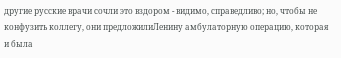другие русские врачи сочли это вздором - видимо, справедливо; но, чтобы не конфузить коллегу, они предложилиЛенину амбулаторную операцию, которая и была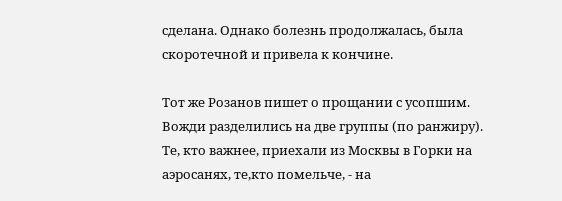сделана. Однако болезнь продолжалась, была скоротечной и привела к кончине.

Тот же Розанов пишет о прощании с усопшим. Вожди разделились на две группы (по ранжиру). Те, кто важнее, приехали из Москвы в Горки на аэросанях, те,кто помельче, - на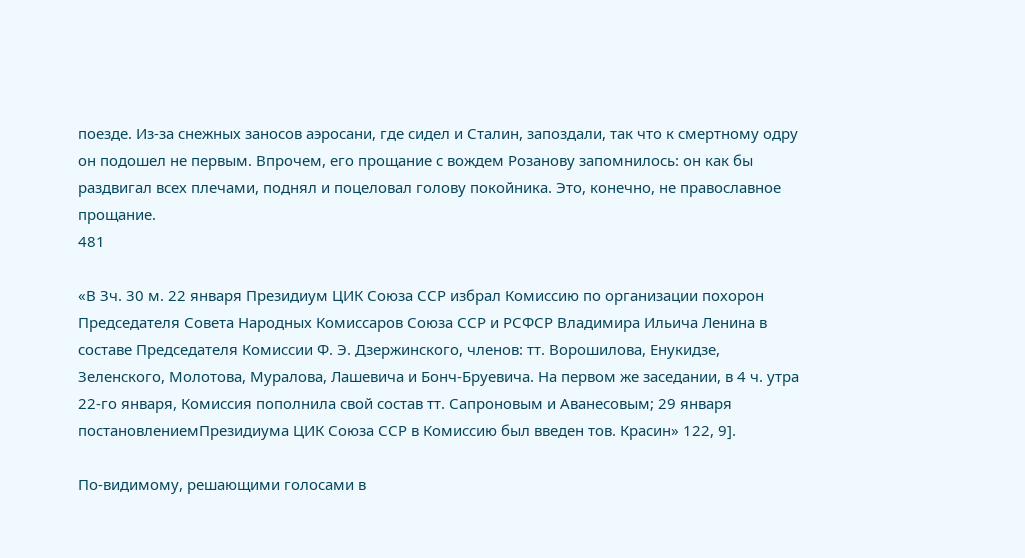поезде. Из-за снежных заносов аэросани, где сидел и Сталин, запоздали, так что к смертному одру он подошел не первым. Впрочем, его прощание с вождем Розанову запомнилось: он как бы раздвигал всех плечами, поднял и поцеловал голову покойника. Это, конечно, не православное прощание.
481

«В Зч. 30 м. 22 января Президиум ЦИК Союза ССР избрал Комиссию по организации похорон Председателя Совета Народных Комиссаров Союза ССР и РСФСР Владимира Ильича Ленина в составе Председателя Комиссии Ф. Э. Дзержинского, членов: тт. Ворошилова, Енукидзе, Зеленского, Молотова, Муралова, Лашевича и Бонч-Бруевича. На первом же заседании, в 4 ч. утра 22-го января, Комиссия пополнила свой состав тт. Сапроновым и Аванесовым; 29 января постановлениемПрезидиума ЦИК Союза ССР в Комиссию был введен тов. Красин» 122, 9].

По-видимому, решающими голосами в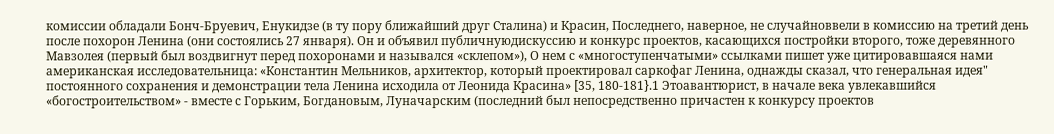комиссии обладали Бонч-Бруевич, Енукидзе (в ту пору ближайший друг Сталина) и Красин, Последнего, наверное, не случайноввели в комиссию на третий день после похорон Ленина (они состоялись 27 января). Он и объявил публичнуюдискуссию и конкурс проектов, касающихся постройки второго, тоже деревянного Мавзолея (первый был воздвигнут перед похоронами и назывался «склепом»), О нем с «многоступенчатыми» ссылками пишет уже цитировавшаяся нами американская исследовательница: «Константин Мельников, архитектор, который проектировал саркофаг Ленина, однажды сказал, что генеральная идея" постоянного сохранения и демонстрации тела Ленина исходила от Леонида Красина» [35, 180-181}.1 Этоавантюрист, в начале века увлекавшийся «богостроительством» - вместе с Горьким, Богдановым, Луначарским (последний был непосредственно причастен к конкурсу проектов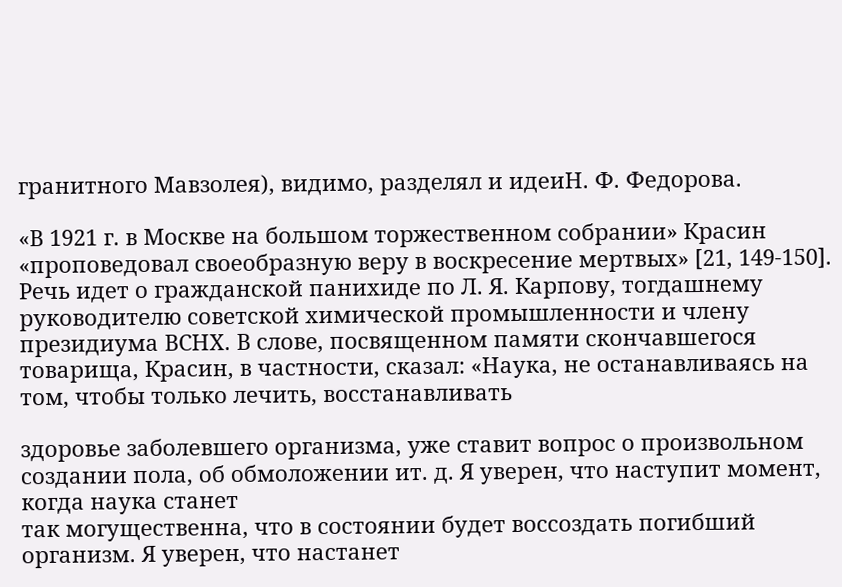гранитного Мавзолея), видимо, разделял и идеиН. Ф. Федорова.

«В 1921 г. в Москве на большом торжественном собрании» Красин «проповедовал своеобразную веру в воскресение мертвых» [21, 149-150]. Речь идет о гражданской панихиде по Л. Я. Карпову, тогдашнему руководителю советской химической промышленности и члену президиума ВСНХ. В слове, посвященном памяти скончавшегося товарища, Красин, в частности, сказал: «Наука, не останавливаясь на том, чтобы только лечить, восстанавливать

здоровье заболевшего организма, уже ставит вопрос о произвольном создании пола, об обмоложении ит. д. Я уверен, что наступит момент, когда наука станет
так могущественна, что в состоянии будет воссоздать погибший организм. Я уверен, что настанет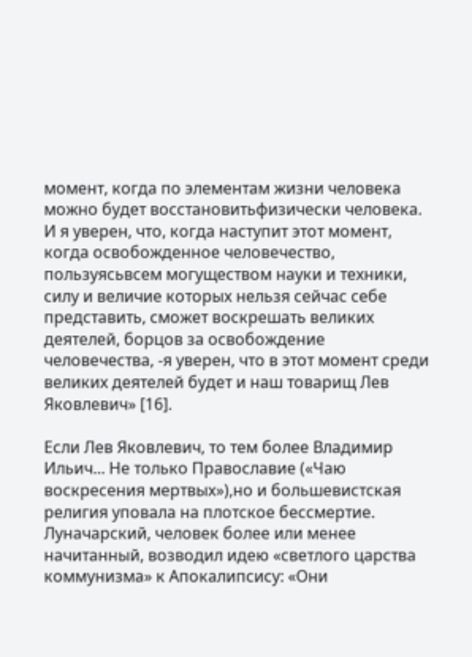момент, когда по элементам жизни человека можно будет восстановитьфизически человека. И я уверен, что, когда наступит этот момент, когда освобожденное человечество, пользуясьвсем могуществом науки и техники, силу и величие которых нельзя сейчас себе представить, сможет воскрешать великих деятелей, борцов за освобождение человечества, -я уверен, что в этот момент среди великих деятелей будет и наш товарищ Лев Яковлевич» [16].

Если Лев Яковлевич, то тем более Владимир Ильич... Не только Православие («Чаю воскресения мертвых»),но и большевистская религия уповала на плотское бессмертие. Луначарский, человек более или менее начитанный, возводил идею «светлого царства коммунизма» к Апокалипсису: «Они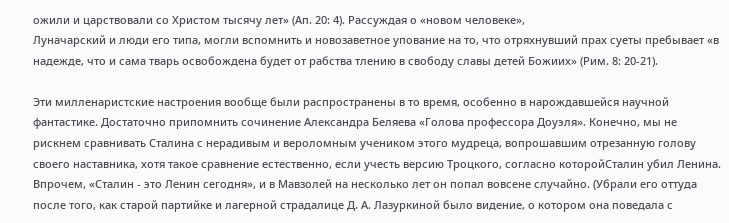ожили и царствовали со Христом тысячу лет» (Ап. 20: 4). Рассуждая о «новом человеке»,
Луначарский и люди eго типа, могли вспомнить и новозаветное упование на то, что отряхнувший прах суеты пребывает «в надежде, что и сама тварь освобождена будет от рабства тлению в свободу славы детей Божиих» (Рим. 8: 20-21).

Эти милленаристские настроения вообще были распространены в то время, особенно в нарождавшейся научной фантастике. Достаточно припомнить сочинение Александра Беляева «Голова профессора Доуэля». Конечно, мы не рискнем сравнивать Сталина с нерадивым и вероломным учеником этого мудреца, вопрошавшим отрезанную голову своего наставника, хотя такое сравнение естественно, если учесть версию Троцкого, согласно которойСталин убил Ленина. Впрочем, «Сталин - это Ленин сегодня», и в Мавзолей на несколько лет он попал вовсене случайно. (Убрали его оттуда после того, как старой партийке и лагерной страдалице Д. А. Лазуркиной было видение, о котором она поведала с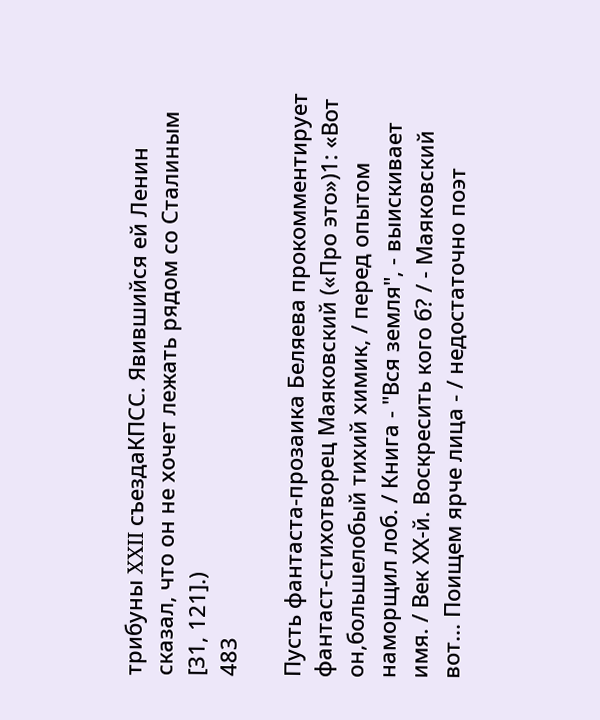трибуны XXII съездаКПСС. Явившийся ей Ленин сказал, что он не хочет лежать рядом со Сталиным [31, 121].)
483

Пусть фантаста-прозаика Беляева прокомментирует фантаст-стихотворец Маяковский («Про это»)1: «Вот он,большелобый тихий химик, / перед опытом наморщил лоб. / Книга - "Вся земля", - выискивает имя. / Век ХХ-й. Воскресить кого б? / - Маяковский вот... Поищем ярче лица - / недостаточно поэт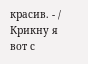красив. - / Крикну я вот с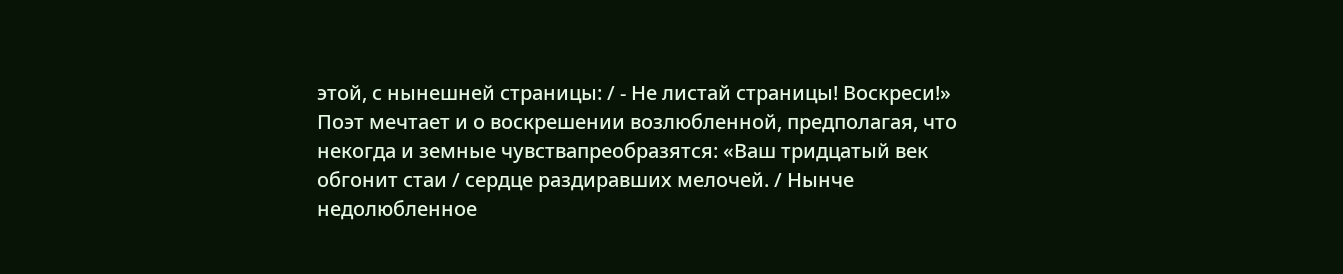этой, с нынешней страницы: / - Не листай страницы! Воскреси!» Поэт мечтает и о воскрешении возлюбленной, предполагая, что некогда и земные чувствапреобразятся: «Ваш тридцатый век обгонит стаи / сердце раздиравших мелочей. / Нынче недолюбленное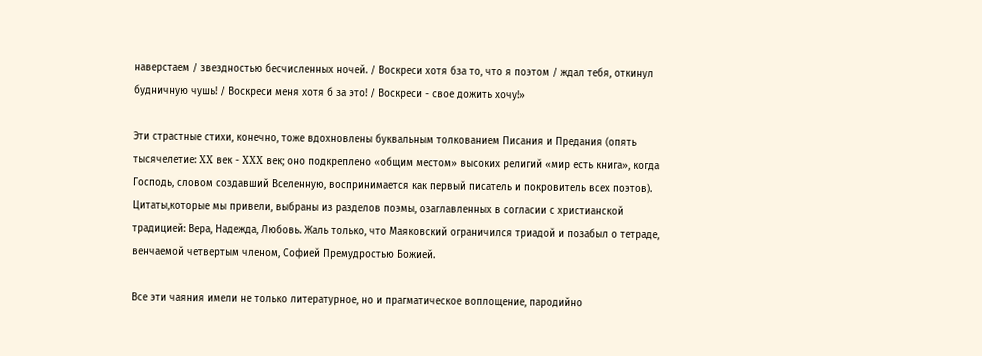наверстаем / звездностью бесчисленных ночей. / Воскреси хотя бза то, что я поэтом / ждал тебя, откинул будничную чушь! / Воскреси меня хотя б за это! / Воскреси - свое дожить хочу!»

Эти страстные стихи, конечно, тоже вдохновлены буквальным толкованием Писания и Предания (опять тысячелетие: XX век - XXX век; оно подкреплено «общим местом» высоких религий «мир есть книга», когда Господь, словом создавший Вселенную, воспринимается как первый писатель и покровитель всех поэтов). Цитаты,которые мы привели, выбраны из разделов поэмы, озаглавленных в согласии с христианской традицией: Вера, Надежда, Любовь. Жаль только, что Маяковский ограничился триадой и позабыл о тетраде, венчаемой четвертым членом, Софией Премудростью Божией.

Все эти чаяния имели не только литературное, но и прагматическое воплощение, пародийно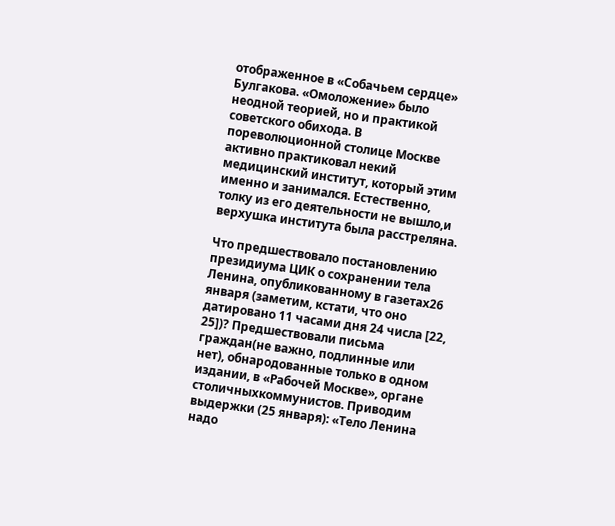отображенное в «Собачьем сердце» Булгакова. «Омоложение» было неодной теорией, но и практикой советского обихода. В пореволюционной столице Москве активно практиковал некий медицинский институт, который этим именно и занимался. Естественно, толку из его деятельности не вышло,и верхушка института была расстреляна.

Что предшествовало постановлению президиума ЦИК о сохранении тела Ленина, опубликованному в газетах26 января (заметим, кстати, что оно датировано 11 часами дня 24 числа [22, 25])? Предшествовали письма граждан(не важно, подлинные или нет), обнародованные только в одном издании, в «Рабочей Москве», органе столичныхкоммунистов. Приводим выдержки (25 января): «Тело Ленина надо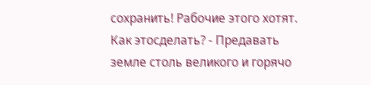сохранить! Рабочие этого хотят. Как этосделать? - Предавать земле столь великого и горячо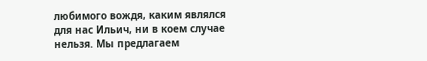любимого вождя, каким являлся для нас Ильич, ни в коем случае нельзя. Мы предлагаем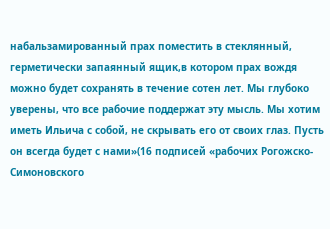набальзамированный прах поместить в стеклянный, герметически запаянный ящик,в котором прах вождя можно будет сохранять в течение сотен лет. Мы глубоко уверены, что все рабочие поддержат эту мысль. Мы хотим иметь Ильича с собой, не скрывать его от своих глаз. Пусть он всегда будет с нами»(16 подписей «рабочих Рогожско-Симоновского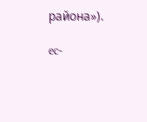района»).

ec-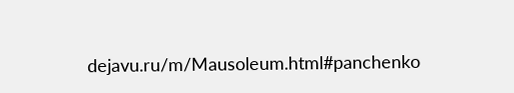dejavu.ru/m/Mausoleum.html#panchenko